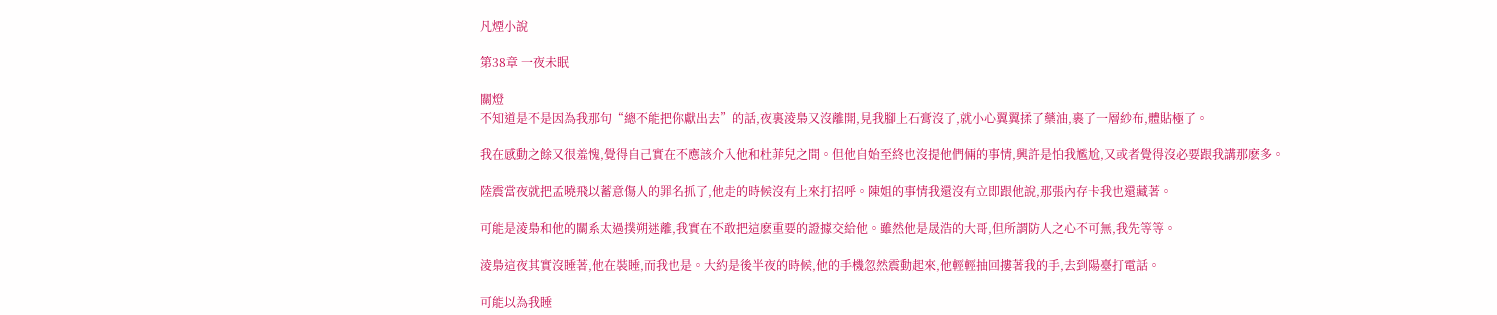凡煙小說

第38章 一夜未眠

關燈
不知道是不是因為我那句“總不能把你獻出去”的話,夜裏淩梟又沒離開,見我腳上石膏沒了,就小心翼翼揉了藥油,裹了一層紗布,體貼極了。

我在感動之餘又很羞愧,覺得自己實在不應該介入他和杜菲兒之間。但他自始至終也沒提他們倆的事情,興許是怕我尷尬,又或者覺得沒必要跟我講那麽多。

陸震當夜就把孟曉飛以蓄意傷人的罪名抓了,他走的時候沒有上來打招呼。陳姐的事情我還沒有立即跟他說,那張內存卡我也還藏著。

可能是淩梟和他的關系太過撲朔迷離,我實在不敢把這麽重要的證據交給他。雖然他是晟浩的大哥,但所謂防人之心不可無,我先等等。

淩梟這夜其實沒睡著,他在裝睡,而我也是。大約是後半夜的時候,他的手機忽然震動起來,他輕輕抽回摟著我的手,去到陽臺打電話。

可能以為我睡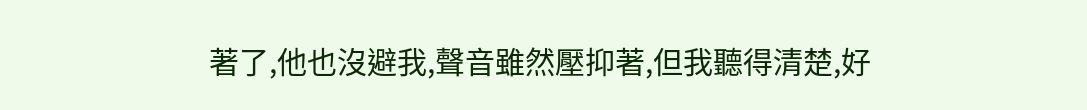著了,他也沒避我,聲音雖然壓抑著,但我聽得清楚,好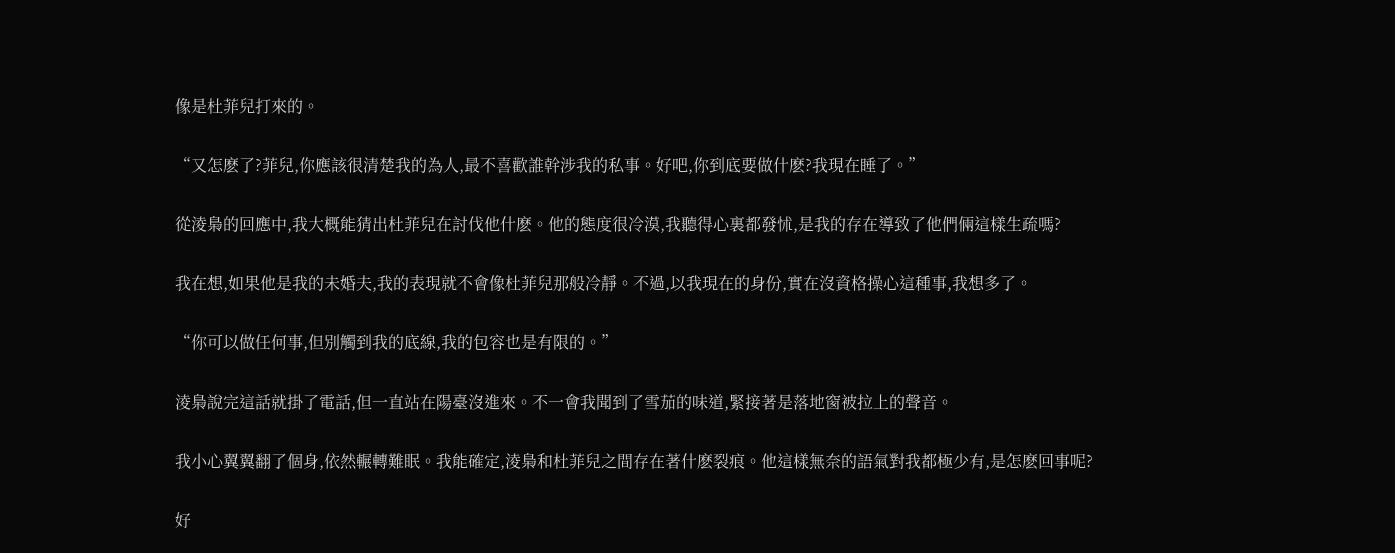像是杜菲兒打來的。

“又怎麽了?菲兒,你應該很清楚我的為人,最不喜歡誰幹涉我的私事。好吧,你到底要做什麽?我現在睡了。”

從淩梟的回應中,我大概能猜出杜菲兒在討伐他什麽。他的態度很冷漠,我聽得心裏都發怵,是我的存在導致了他們倆這樣生疏嗎?

我在想,如果他是我的未婚夫,我的表現就不會像杜菲兒那般冷靜。不過,以我現在的身份,實在沒資格操心這種事,我想多了。

“你可以做任何事,但別觸到我的底線,我的包容也是有限的。”

淩梟說完這話就掛了電話,但一直站在陽臺沒進來。不一會我聞到了雪茄的味道,緊接著是落地窗被拉上的聲音。

我小心翼翼翻了個身,依然輾轉難眠。我能確定,淩梟和杜菲兒之間存在著什麽裂痕。他這樣無奈的語氣對我都極少有,是怎麽回事呢?

好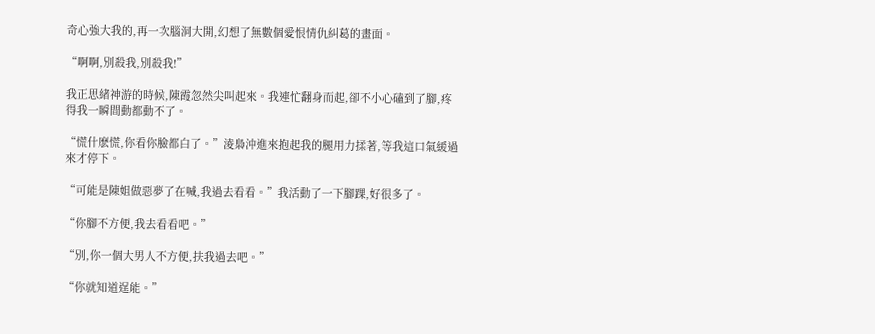奇心強大我的,再一次腦洞大開,幻想了無數個愛恨情仇糾葛的畫面。

“啊啊,別殺我,別殺我!”

我正思緒神游的時候,陳霞忽然尖叫起來。我連忙翻身而起,卻不小心磕到了腳,疼得我一瞬間動都動不了。

“慌什麽慌,你看你臉都白了。”淩梟沖進來抱起我的腿用力揉著,等我這口氣緩過來才停下。

“可能是陳姐做惡夢了在喊,我過去看看。”我活動了一下腳踝,好很多了。

“你腳不方便,我去看看吧。”

“別,你一個大男人不方便,扶我過去吧。”

“你就知道逞能。”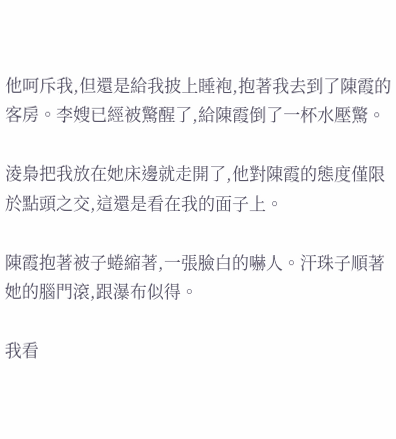他呵斥我,但還是給我披上睡袍,抱著我去到了陳霞的客房。李嫂已經被驚醒了,給陳霞倒了一杯水壓驚。

淩梟把我放在她床邊就走開了,他對陳霞的態度僅限於點頭之交,這還是看在我的面子上。

陳霞抱著被子蜷縮著,一張臉白的嚇人。汗珠子順著她的腦門滾,跟瀑布似得。

我看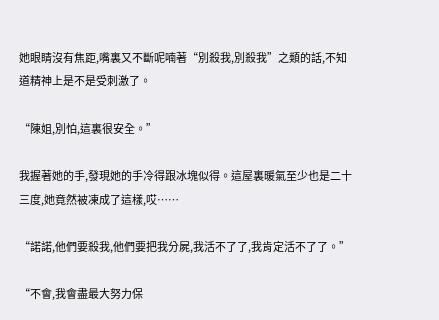她眼睛沒有焦距,嘴裏又不斷呢喃著“別殺我,別殺我”之類的話,不知道精神上是不是受刺激了。

“陳姐,別怕,這裏很安全。”

我握著她的手,發現她的手冷得跟冰塊似得。這屋裏暖氣至少也是二十三度,她竟然被凍成了這樣,哎……

“諾諾,他們要殺我,他們要把我分屍,我活不了了,我肯定活不了了。”

“不會,我會盡最大努力保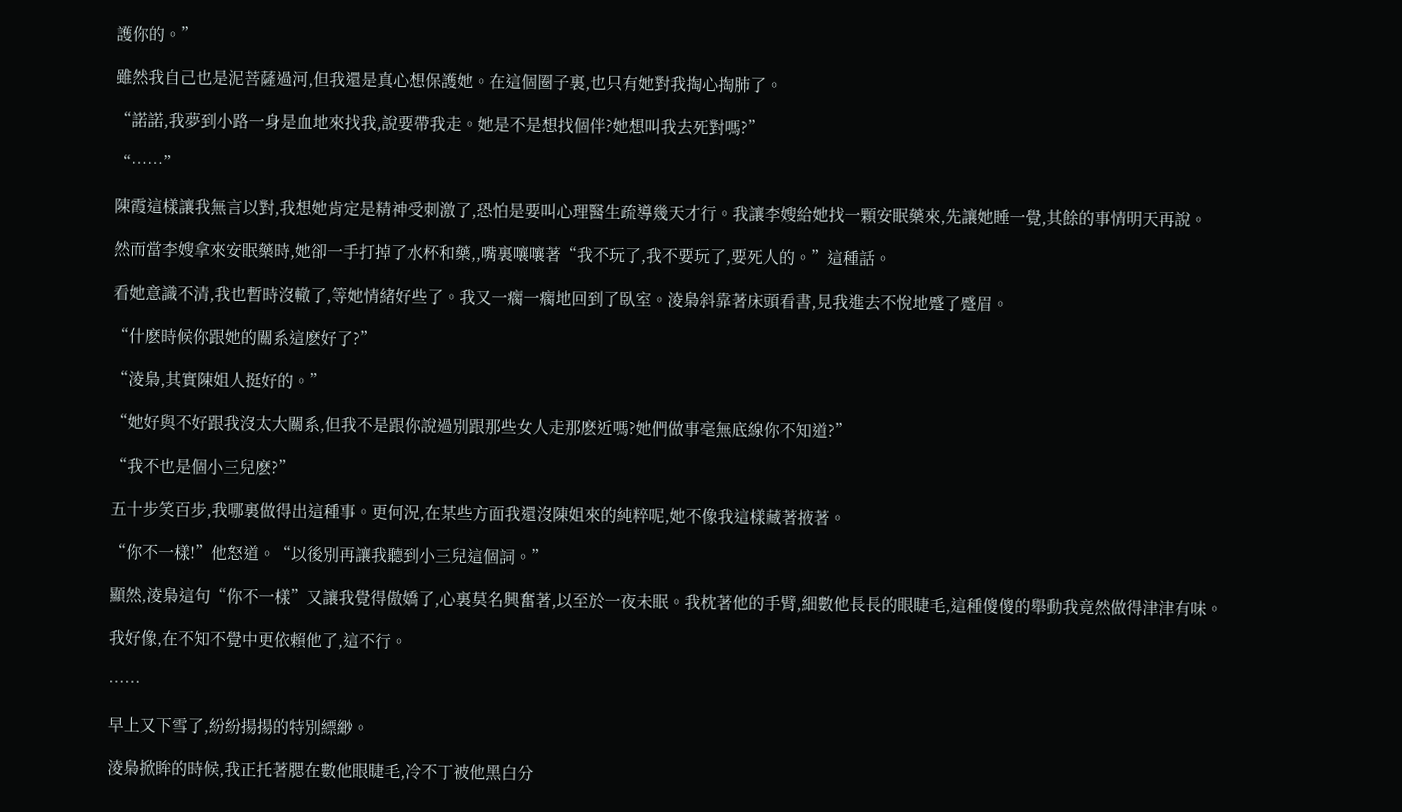護你的。”

雖然我自己也是泥菩薩過河,但我還是真心想保護她。在這個圈子裏,也只有她對我掏心掏肺了。

“諾諾,我夢到小路一身是血地來找我,說要帶我走。她是不是想找個伴?她想叫我去死對嗎?”

“……”

陳霞這樣讓我無言以對,我想她肯定是精神受刺激了,恐怕是要叫心理醫生疏導幾天才行。我讓李嫂給她找一顆安眠藥來,先讓她睡一覺,其餘的事情明天再說。

然而當李嫂拿來安眠藥時,她卻一手打掉了水杯和藥,,嘴裏嚷嚷著“我不玩了,我不要玩了,要死人的。”這種話。

看她意識不清,我也暫時沒轍了,等她情緒好些了。我又一瘸一瘸地回到了臥室。淩梟斜靠著床頭看書,見我進去不悅地蹙了蹙眉。

“什麽時候你跟她的關系這麽好了?”

“淩梟,其實陳姐人挺好的。”

“她好與不好跟我沒太大關系,但我不是跟你說過別跟那些女人走那麽近嗎?她們做事毫無底線你不知道?”

“我不也是個小三兒麽?”

五十步笑百步,我哪裏做得出這種事。更何況,在某些方面我還沒陳姐來的純粹呢,她不像我這樣藏著掖著。

“你不一樣!”他怒道。“以後別再讓我聽到小三兒這個詞。”

顯然,淩梟這句“你不一樣”又讓我覺得傲嬌了,心裏莫名興奮著,以至於一夜未眠。我枕著他的手臂,細數他長長的眼睫毛,這種傻傻的舉動我竟然做得津津有味。

我好像,在不知不覺中更依賴他了,這不行。

……

早上又下雪了,紛紛揚揚的特別縹緲。

淩梟掀眸的時候,我正托著腮在數他眼睫毛,冷不丁被他黑白分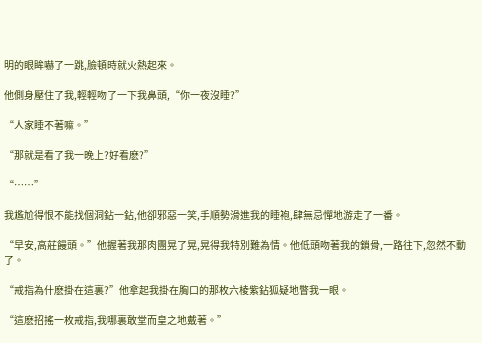明的眼眸嚇了一跳,臉頓時就火熱起來。

他側身壓住了我,輕輕吻了一下我鼻頭,“你一夜沒睡?”

“人家睡不著嘛。”

“那就是看了我一晚上?好看麽?”

“……”

我尷尬得恨不能找個洞鉆一鉆,他卻邪惡一笑,手順勢滑進我的睡袍,肆無忌憚地游走了一番。

“早安,高莊饅頭。”他握著我那肉團晃了晃,晃得我特別難為情。他低頭吻著我的鎖骨,一路往下,忽然不動了。

“戒指為什麽掛在這裏?”他拿起我掛在胸口的那枚六棱紫鉆狐疑地瞥我一眼。

“這麽招搖一枚戒指,我哪裏敢堂而皇之地戴著。”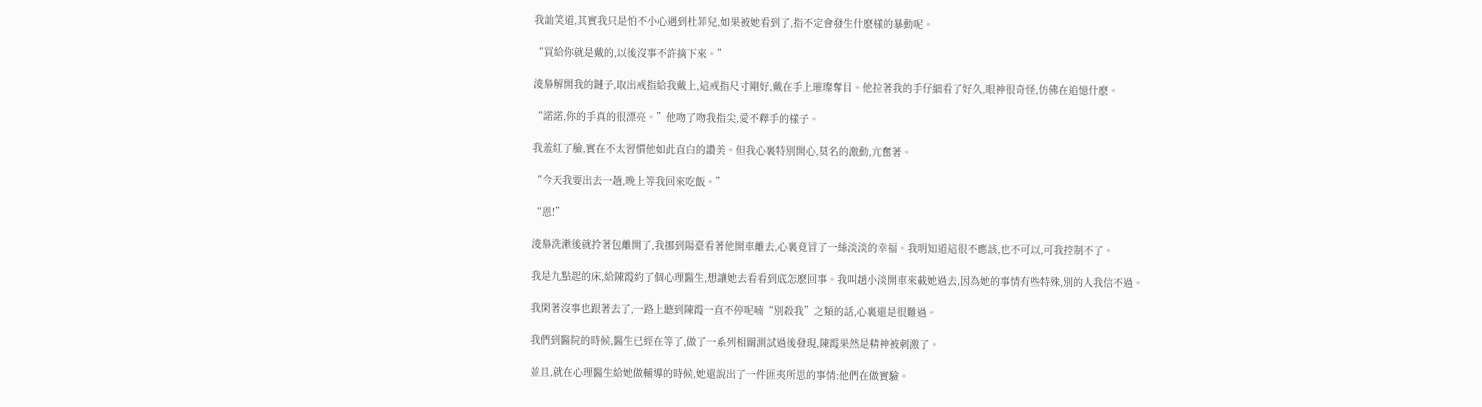我訕笑道,其實我只是怕不小心遇到杜菲兒,如果被她看到了,指不定會發生什麽樣的暴動呢。

“買給你就是戴的,以後沒事不許摘下來。”

淩梟解開我的鏈子,取出戒指給我戴上,這戒指尺寸剛好,戴在手上璀璨奪目。他拉著我的手仔細看了好久,眼神很奇怪,仿佛在追憶什麽。

“諾諾,你的手真的很漂亮。”他吻了吻我指尖,愛不釋手的樣子。

我羞紅了臉,實在不太習慣他如此直白的讚美。但我心裏特別開心,莫名的激動,亢奮著。

“今天我要出去一趟,晚上等我回來吃飯。”

“恩!”

淩梟洗漱後就拎著包離開了,我挪到陽臺看著他開車離去,心裏竟冒了一絲淡淡的幸福。我明知道這很不應該,也不可以,可我控制不了。

我是九點起的床,給陳霞約了個心理醫生,想讓她去看看到底怎麽回事。我叫趙小淡開車來載她過去,因為她的事情有些特殊,別的人我信不過。

我閑著沒事也跟著去了,一路上聽到陳霞一直不停呢喃“別殺我”之類的話,心裏還是很難過。

我們到醫院的時候,醫生已經在等了,做了一系列相關測試過後發現,陳霞果然是精神被刺激了。

並且,就在心理醫生給她做輔導的時候,她還說出了一件匪夷所思的事情:他們在做實驗。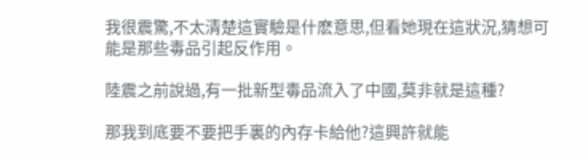我很震驚,不太清楚這實驗是什麽意思,但看她現在這狀況,猜想可能是那些毒品引起反作用。

陸震之前說過,有一批新型毒品流入了中國,莫非就是這種?

那我到底要不要把手裏的內存卡給他?這興許就能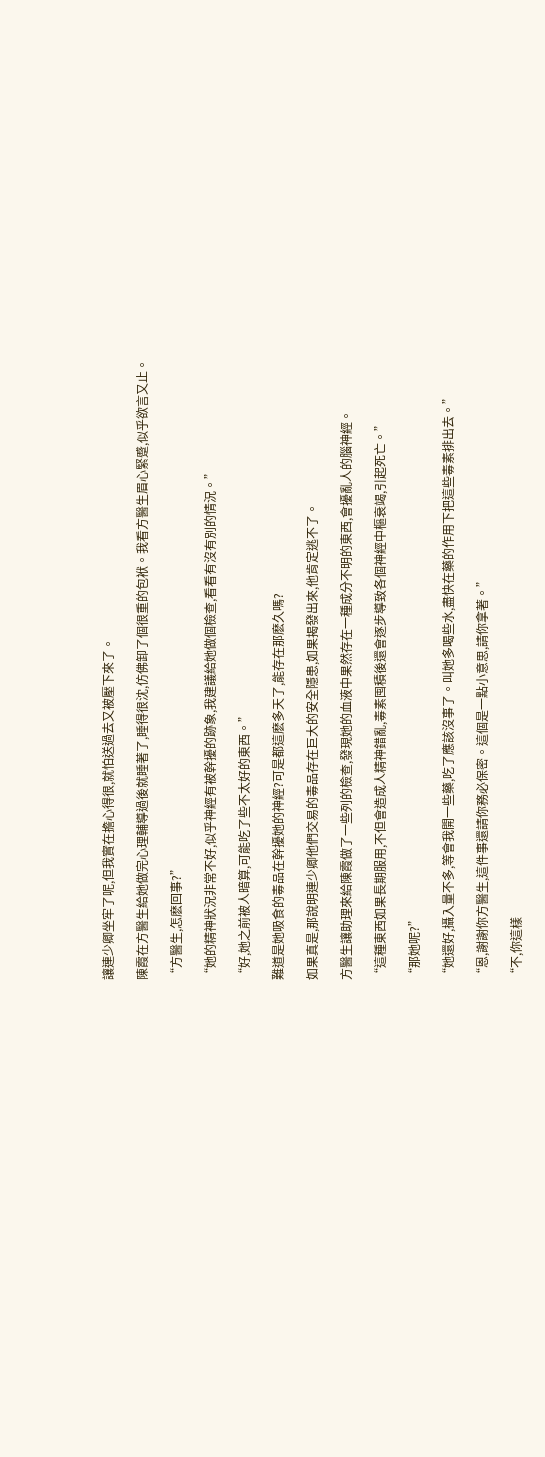讓連少卿坐牢了呢,但我實在擔心得很,就怕送過去又被壓下來了。

陳霞在方醫生給她做完心理輔導過後就睡著了,睡得很沈,仿佛卸了個很重的包袱。我看方醫生眉心緊蹙,似乎欲言又止。

“方醫生,怎麽回事?”

“她的精神狀況非常不好,似乎神經有被幹擾的跡象,我建議給她做個檢查,看看有沒有別的情況。”

“好,她之前被人暗算,可能吃了些不太好的東西。”

難道是她吸食的毒品在幹擾她的神經?可是都這麽多天了,能存在那麽久嗎?

如果真是,那說明連少卿他們交易的毒品存在巨大的安全隱患,如果揭發出來,他肯定逃不了。

方醫生讓助理來給陳霞做了一些列的檢查,發現她的血液中果然存在一種成分不明的東西,會擾亂人的腦神經。

“這種東西如果長期服用,不但會造成人精神錯亂,毒素囤積後還會逐步導致各個神經中樞衰竭,引起死亡。”

“那她呢?”

“她還好,攝入量不多,等會我開一些藥,吃了應該沒事了。叫她多喝些水,盡快在藥的作用下把這些毒素排出去。”

“恩,謝謝你方醫生,這件事還請你務必保密。這個是一點小意思,請你拿著。”

“不,你這樣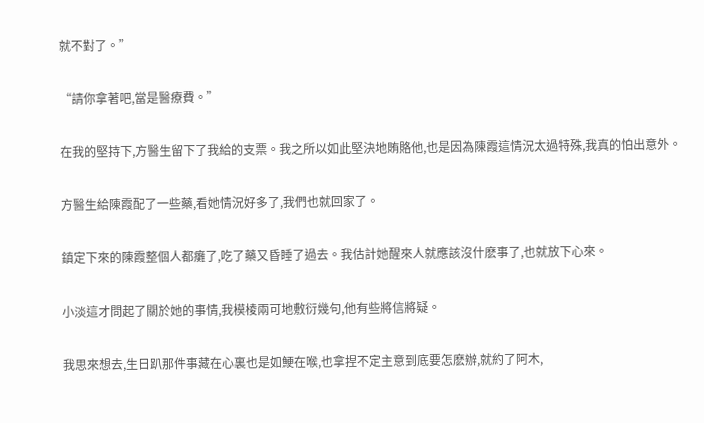就不對了。”

“請你拿著吧,當是醫療費。”

在我的堅持下,方醫生留下了我給的支票。我之所以如此堅決地賄賂他,也是因為陳霞這情況太過特殊,我真的怕出意外。

方醫生給陳霞配了一些藥,看她情況好多了,我們也就回家了。

鎮定下來的陳霞整個人都癱了,吃了藥又昏睡了過去。我估計她醒來人就應該沒什麽事了,也就放下心來。

小淡這才問起了關於她的事情,我模棱兩可地敷衍幾句,他有些將信將疑。

我思來想去,生日趴那件事藏在心裏也是如鯁在喉,也拿捏不定主意到底要怎麽辦,就約了阿木,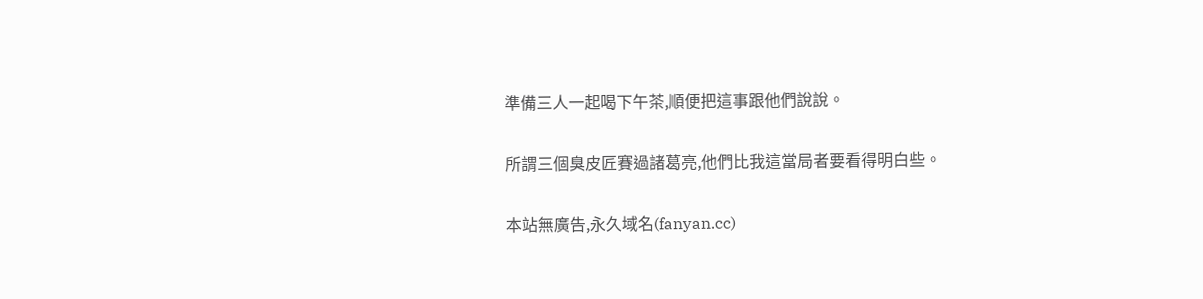準備三人一起喝下午茶,順便把這事跟他們說說。

所謂三個臭皮匠賽過諸葛亮,他們比我這當局者要看得明白些。

本站無廣告,永久域名(fanyan.cc)